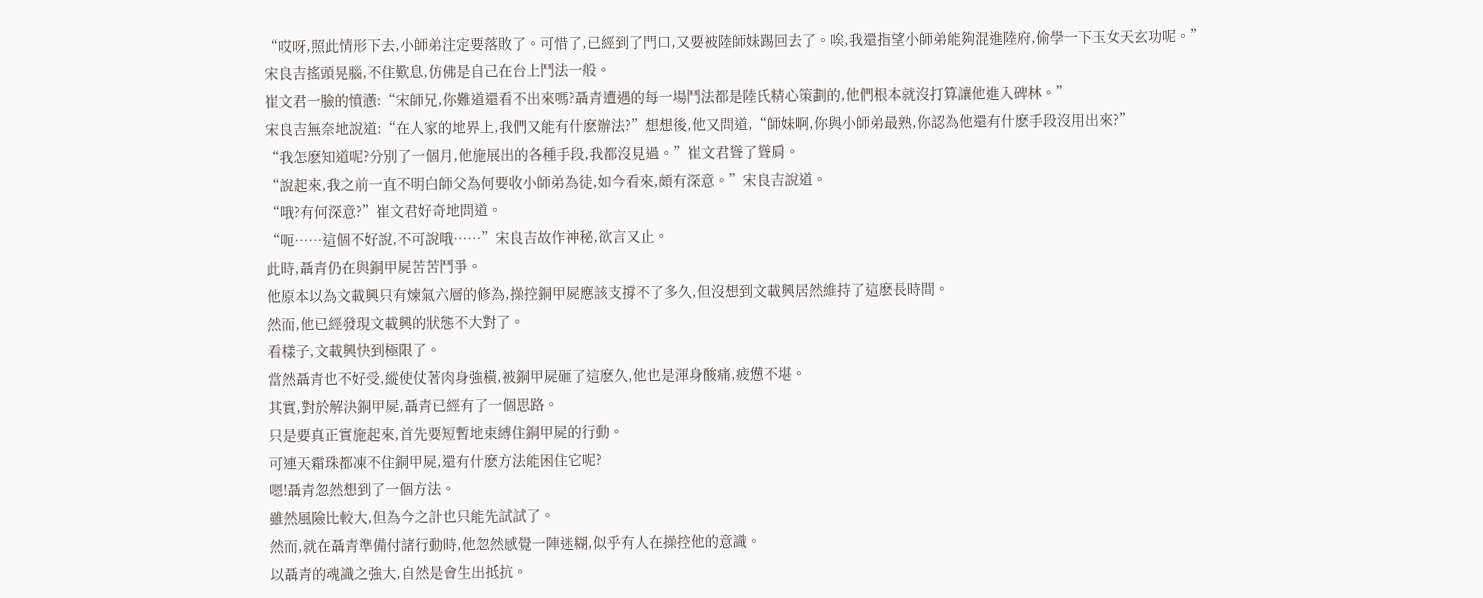“哎呀,照此情形下去,小師弟注定要落敗了。可惜了,已經到了門口,又要被陸師妹踢回去了。唉,我還指望小師弟能夠混進陸府,偷學一下玉女天玄功呢。”
宋良吉搖頭晃腦,不住歎息,仿佛是自己在台上鬥法一般。
崔文君一臉的憤懣:“宋師兄,你難道還看不出來嗎?聶青遭遇的每一場鬥法都是陸氏精心策劃的,他們根本就沒打算讓他進入碑林。”
宋良吉無奈地說道:“在人家的地界上,我們又能有什麽辦法?”想想後,他又問道,“師妹啊,你與小師弟最熟,你認為他還有什麽手段沒用出來?”
“我怎麽知道呢?分別了一個月,他施展出的各種手段,我都沒見過。”崔文君聳了聳肩。
“說起來,我之前一直不明白師父為何要收小師弟為徒,如今看來,頗有深意。”宋良吉說道。
“哦?有何深意?”崔文君好奇地問道。
“呃……這個不好說,不可說哦……”宋良吉故作神秘,欲言又止。
此時,聶青仍在與銅甲屍苦苦鬥爭。
他原本以為文載興只有煉氣六層的修為,操控銅甲屍應該支撐不了多久,但沒想到文載興居然維持了這麽長時間。
然而,他已經發現文載興的狀態不大對了。
看樣子,文載興快到極限了。
當然聶青也不好受,縱使仗著肉身強橫,被銅甲屍砸了這麽久,他也是渾身酸痛,疲憊不堪。
其實,對於解決銅甲屍,聶青已經有了一個思路。
只是要真正實施起來,首先要短暫地束縛住銅甲屍的行動。
可連天霜珠都凍不住銅甲屍,還有什麽方法能困住它呢?
嗯!聶青忽然想到了一個方法。
雖然風險比較大,但為今之計也只能先試試了。
然而,就在聶青準備付諸行動時,他忽然感覺一陣迷糊,似乎有人在操控他的意識。
以聶青的魂識之強大,自然是會生出抵抗。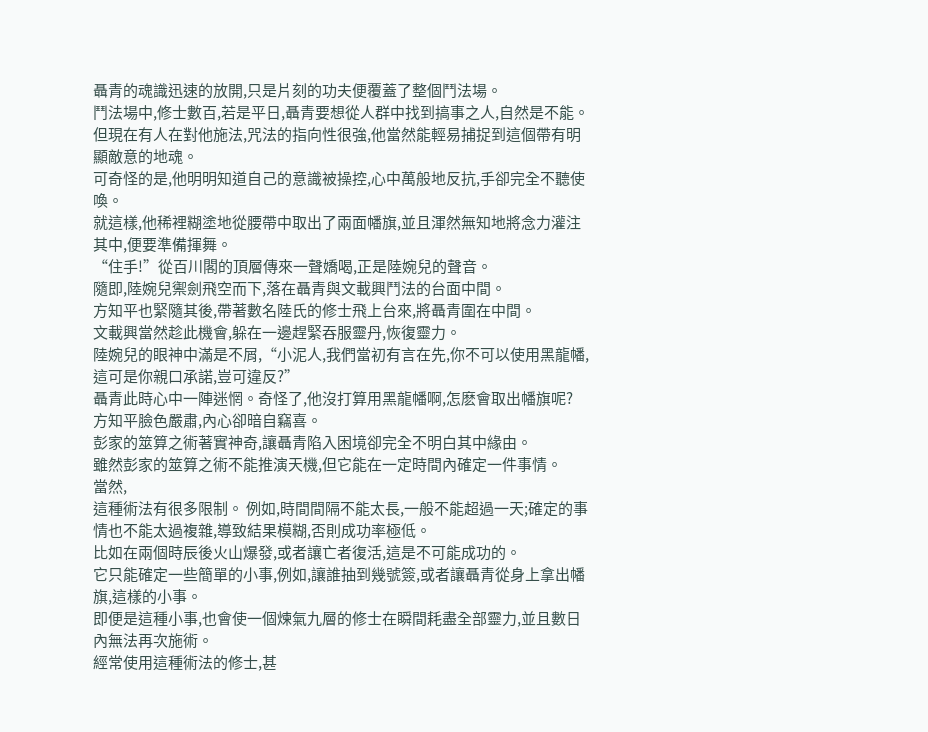聶青的魂識迅速的放開,只是片刻的功夫便覆蓋了整個鬥法場。
鬥法場中,修士數百,若是平日,聶青要想從人群中找到搞事之人,自然是不能。
但現在有人在對他施法,咒法的指向性很強,他當然能輕易捕捉到這個帶有明顯敵意的地魂。
可奇怪的是,他明明知道自己的意識被操控,心中萬般地反抗,手卻完全不聽使喚。
就這樣,他稀裡糊塗地從腰帶中取出了兩面幡旗,並且渾然無知地將念力灌注其中,便要準備揮舞。
“住手!”從百川閣的頂層傳來一聲嬌喝,正是陸婉兒的聲音。
隨即,陸婉兒禦劍飛空而下,落在聶青與文載興鬥法的台面中間。
方知平也緊隨其後,帶著數名陸氏的修士飛上台來,將聶青圍在中間。
文載興當然趁此機會,躲在一邊趕緊吞服靈丹,恢復靈力。
陸婉兒的眼神中滿是不屑,“小泥人,我們當初有言在先,你不可以使用黑龍幡,這可是你親口承諾,豈可違反?”
聶青此時心中一陣迷惘。奇怪了,他沒打算用黑龍幡啊,怎麽會取出幡旗呢?
方知平臉色嚴肅,內心卻暗自竊喜。
彭家的筮算之術著實神奇,讓聶青陷入困境卻完全不明白其中緣由。
雖然彭家的筮算之術不能推演天機,但它能在一定時間內確定一件事情。
當然,
這種術法有很多限制。 例如,時間間隔不能太長,一般不能超過一天;確定的事情也不能太過複雜,導致結果模糊,否則成功率極低。
比如在兩個時辰後火山爆發,或者讓亡者復活,這是不可能成功的。
它只能確定一些簡單的小事,例如,讓誰抽到幾號簽,或者讓聶青從身上拿出幡旗,這樣的小事。
即便是這種小事,也會使一個煉氣九層的修士在瞬間耗盡全部靈力,並且數日內無法再次施術。
經常使用這種術法的修士,甚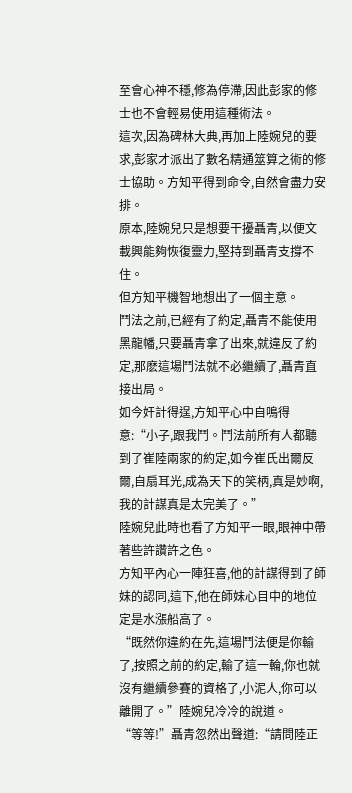至會心神不穩,修為停滯,因此彭家的修士也不會輕易使用這種術法。
這次,因為碑林大典,再加上陸婉兒的要求,彭家才派出了數名精通筮算之術的修士協助。方知平得到命令,自然會盡力安排。
原本,陸婉兒只是想要干擾聶青,以便文載興能夠恢復靈力,堅持到聶青支撐不住。
但方知平機智地想出了一個主意。
鬥法之前,已經有了約定,聶青不能使用黑龍幡,只要聶青拿了出來,就違反了約定,那麽這場鬥法就不必繼續了,聶青直接出局。
如今奸計得逞,方知平心中自鳴得意:“小子,跟我鬥。鬥法前所有人都聽到了崔陸兩家的約定,如今崔氏出爾反爾,自扇耳光,成為天下的笑柄,真是妙啊,我的計謀真是太完美了。”
陸婉兒此時也看了方知平一眼,眼神中帶著些許讚許之色。
方知平內心一陣狂喜,他的計謀得到了師妹的認同,這下,他在師妹心目中的地位定是水漲船高了。
“既然你違約在先,這場鬥法便是你輸了,按照之前的約定,輸了這一輪,你也就沒有繼續參賽的資格了,小泥人,你可以離開了。”陸婉兒冷冷的說道。
“等等!”聶青忽然出聲道:“請問陸正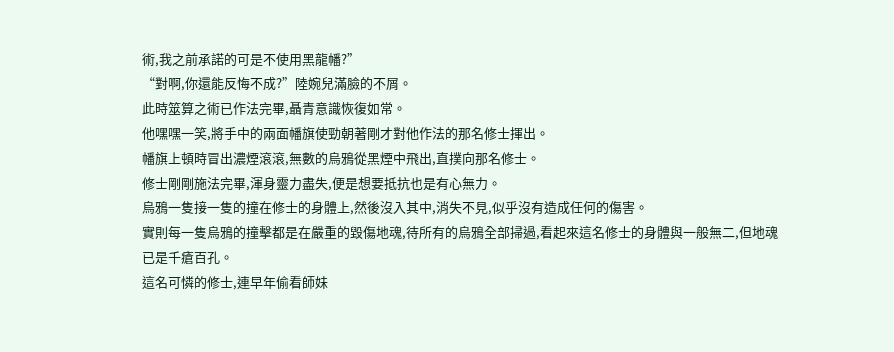術,我之前承諾的可是不使用黑龍幡?”
“對啊,你還能反悔不成?”陸婉兒滿臉的不屑。
此時筮算之術已作法完畢,聶青意識恢復如常。
他嘿嘿一笑,將手中的兩面幡旗使勁朝著剛才對他作法的那名修士揮出。
幡旗上頓時冒出濃煙滾滾,無數的烏鴉從黑煙中飛出,直撲向那名修士。
修士剛剛施法完畢,渾身靈力盡失,便是想要抵抗也是有心無力。
烏鴉一隻接一隻的撞在修士的身體上,然後沒入其中,消失不見,似乎沒有造成任何的傷害。
實則每一隻烏鴉的撞擊都是在嚴重的毀傷地魂,待所有的烏鴉全部掃過,看起來這名修士的身體與一般無二,但地魂已是千瘡百孔。
這名可憐的修士,連早年偷看師妹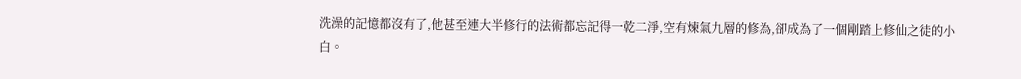洗澡的記憶都沒有了,他甚至連大半修行的法術都忘記得一乾二淨,空有煉氣九層的修為,卻成為了一個剛踏上修仙之徒的小白。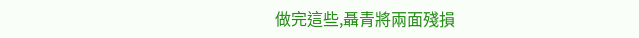做完這些,聶青將兩面殘損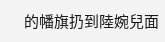的幡旗扔到陸婉兒面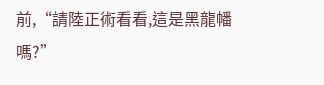前,“請陸正術看看,這是黑龍幡嗎?”